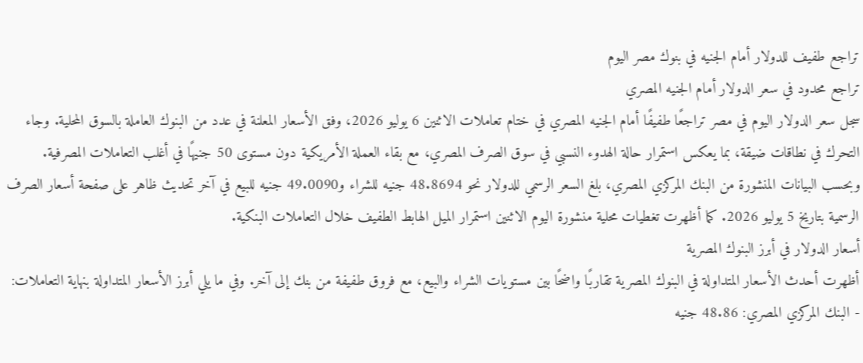تراجع طفيف للدولار أمام الجنيه في بنوك مصر اليوم
تراجع محدود في سعر الدولار أمام الجنيه المصري
سجل سعر الدولار اليوم في مصر تراجعًا طفيفًا أمام الجنيه المصري في ختام تعاملات الاثنين 6 يوليو 2026، وفق الأسعار المعلنة في عدد من البنوك العاملة بالسوق المحلية. وجاء التحرك في نطاقات ضيقة، بما يعكس استمرار حالة الهدوء النسبي في سوق الصرف المصري، مع بقاء العملة الأمريكية دون مستوى 50 جنيهًا في أغلب التعاملات المصرفية.
وبحسب البيانات المنشورة من البنك المركزي المصري، بلغ السعر الرسمي للدولار نحو 48.8694 جنيه للشراء و49.0090 جنيه للبيع في آخر تحديث ظاهر على صفحة أسعار الصرف الرسمية بتاريخ 5 يوليو 2026. كما أظهرت تغطيات محلية منشورة اليوم الاثنين استمرار الميل الهابط الطفيف خلال التعاملات البنكية.
أسعار الدولار في أبرز البنوك المصرية
أظهرت أحدث الأسعار المتداولة في البنوك المصرية تقاربًا واضحًا بين مستويات الشراء والبيع، مع فروق طفيفة من بنك إلى آخر. وفي ما يلي أبرز الأسعار المتداولة بنهاية التعاملات:
- البنك المركزي المصري: 48.86 جنيه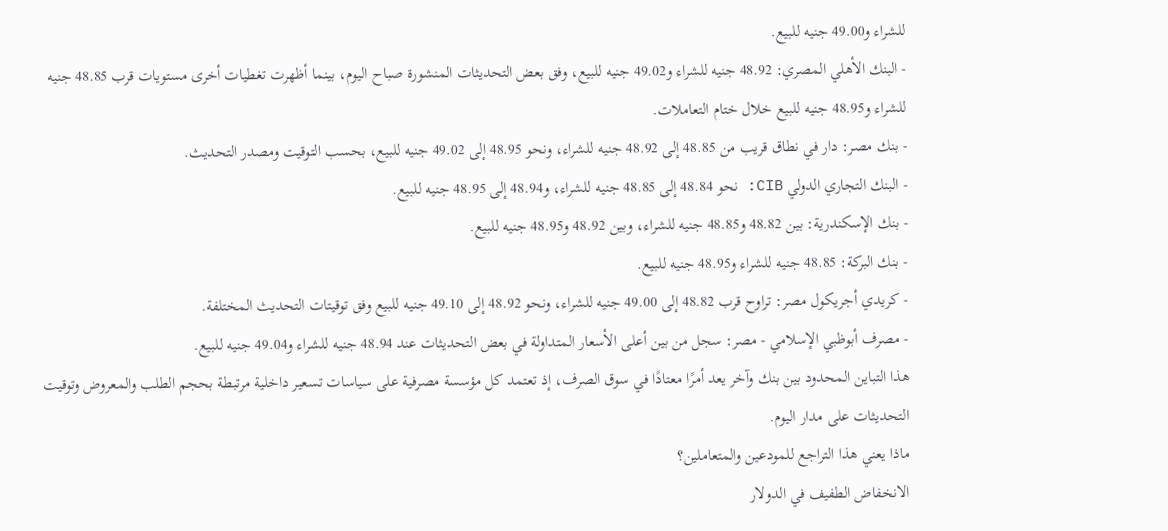للشراء و49.00 جنيه للبيع.
- البنك الأهلي المصري: 48.92 جنيه للشراء و49.02 جنيه للبيع، وفق بعض التحديثات المنشورة صباح اليوم، بينما أظهرت تغطيات أخرى مستويات قرب 48.85 جنيه للشراء و48.95 جنيه للبيع خلال ختام التعاملات.
- بنك مصر: دار في نطاق قريب من 48.85 إلى 48.92 جنيه للشراء، ونحو 48.95 إلى 49.02 جنيه للبيع، بحسب التوقيت ومصدر التحديث.
- البنك التجاري الدولي CIB: نحو 48.84 إلى 48.85 جنيه للشراء، و48.94 إلى 48.95 جنيه للبيع.
- بنك الإسكندرية: بين 48.82 و48.85 جنيه للشراء، وبين 48.92 و48.95 جنيه للبيع.
- بنك البركة: 48.85 جنيه للشراء و48.95 جنيه للبيع.
- كريدي أجريكول مصر: تراوح قرب 48.82 إلى 49.00 جنيه للشراء، ونحو 48.92 إلى 49.10 جنيه للبيع وفق توقيتات التحديث المختلفة.
- مصرف أبوظبي الإسلامي - مصر: سجل من بين أعلى الأسعار المتداولة في بعض التحديثات عند 48.94 جنيه للشراء و49.04 جنيه للبيع.
هذا التباين المحدود بين بنك وآخر يعد أمرًا معتادًا في سوق الصرف، إذ تعتمد كل مؤسسة مصرفية على سياسات تسعير داخلية مرتبطة بحجم الطلب والمعروض وتوقيت التحديثات على مدار اليوم.
ماذا يعني هذا التراجع للمودعين والمتعاملين؟
الانخفاض الطفيف في الدولار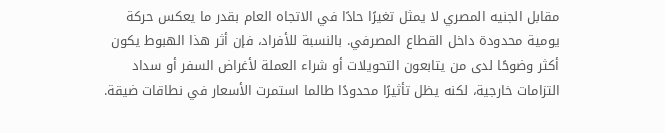مقابل الجنيه المصري لا يمثل تغيرًا حادًا في الاتجاه العام بقدر ما يعكس حركة يومية محدودة داخل القطاع المصرفي. بالنسبة للأفراد، فإن أثر هذا الهبوط يكون أكثر وضوحًا لدى من يتابعون التحويلات أو شراء العملة لأغراض السفر أو سداد التزامات خارجية، لكنه يظل تأثيرًا محدودًا طالما استمرت الأسعار في نطاقات ضيقة.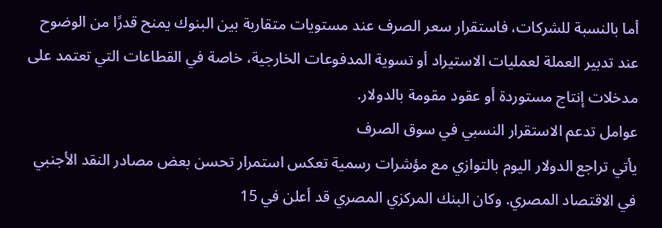أما بالنسبة للشركات، فاستقرار سعر الصرف عند مستويات متقاربة بين البنوك يمنح قدرًا من الوضوح عند تدبير العملة لعمليات الاستيراد أو تسوية المدفوعات الخارجية، خاصة في القطاعات التي تعتمد على مدخلات إنتاج مستوردة أو عقود مقومة بالدولار.
عوامل تدعم الاستقرار النسبي في سوق الصرف
يأتي تراجع الدولار اليوم بالتوازي مع مؤشرات رسمية تعكس استمرار تحسن بعض مصادر النقد الأجنبي في الاقتصاد المصري. وكان البنك المركزي المصري قد أعلن في 15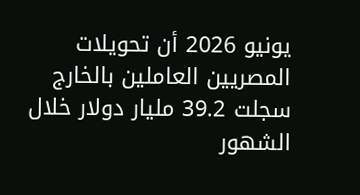يونيو 2026 أن تحويلات المصريين العاملين بالخارج سجلت 39.2 مليار دولار خلال الشهور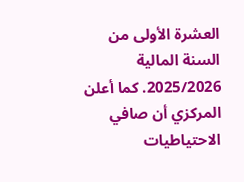العشرة الأولى من السنة المالية 2025/2026. كما أعلن المركزي أن صافي الاحتياطيات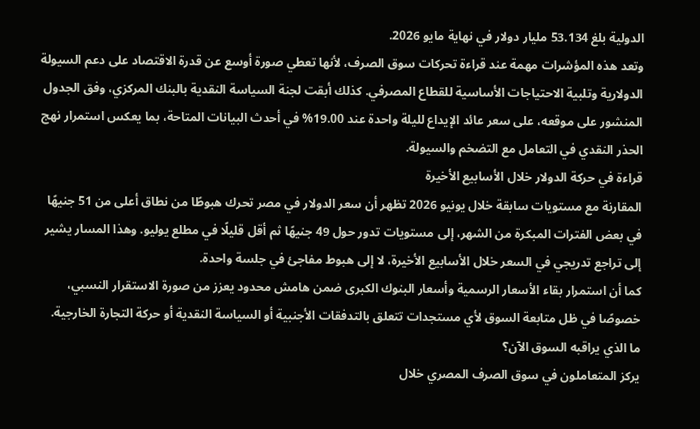الدولية بلغ 53.134 مليار دولار في نهاية مايو 2026.
وتعد هذه المؤشرات مهمة عند قراءة تحركات سوق الصرف، لأنها تعطي صورة أوسع عن قدرة الاقتصاد على دعم السيولة الدولارية وتلبية الاحتياجات الأساسية للقطاع المصرفي. كذلك أبقت لجنة السياسة النقدية بالبنك المركزي، وفق الجدول المنشور على موقعه، على سعر عائد الإيداع لليلة واحدة عند 19.00% في أحدث البيانات المتاحة، بما يعكس استمرار نهج الحذر النقدي في التعامل مع التضخم والسيولة.
قراءة في حركة الدولار خلال الأسابيع الأخيرة
المقارنة مع مستويات سابقة خلال يونيو 2026 تظهر أن سعر الدولار في مصر تحرك هبوطًا من نطاق أعلى من 51 جنيهًا في بعض الفترات المبكرة من الشهر، إلى مستويات تدور حول 49 جنيهًا ثم أقل قليلًا في مطلع يوليو. وهذا المسار يشير إلى تراجع تدريجي في السعر خلال الأسابيع الأخيرة، لا إلى هبوط مفاجئ في جلسة واحدة.
كما أن استمرار بقاء الأسعار الرسمية وأسعار البنوك الكبرى ضمن هامش محدود يعزز من صورة الاستقرار النسبي، خصوصًا في ظل متابعة السوق لأي مستجدات تتعلق بالتدفقات الأجنبية أو السياسة النقدية أو حركة التجارة الخارجية.
ما الذي يراقبه السوق الآن؟
يركز المتعاملون في سوق الصرف المصري خلال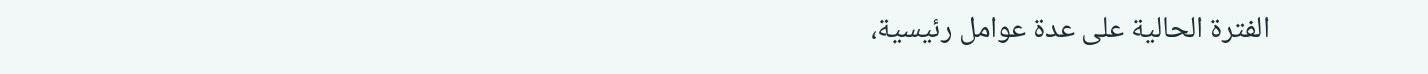الفترة الحالية على عدة عوامل رئيسية،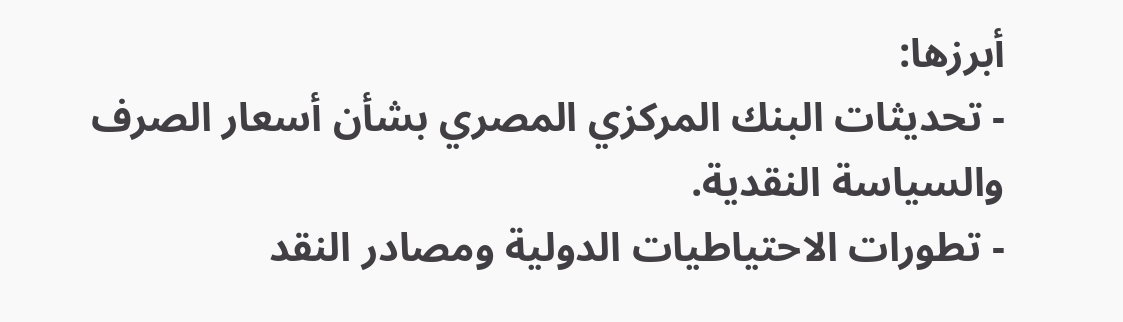أبرزها:
- تحديثات البنك المركزي المصري بشأن أسعار الصرف والسياسة النقدية.
- تطورات الاحتياطيات الدولية ومصادر النقد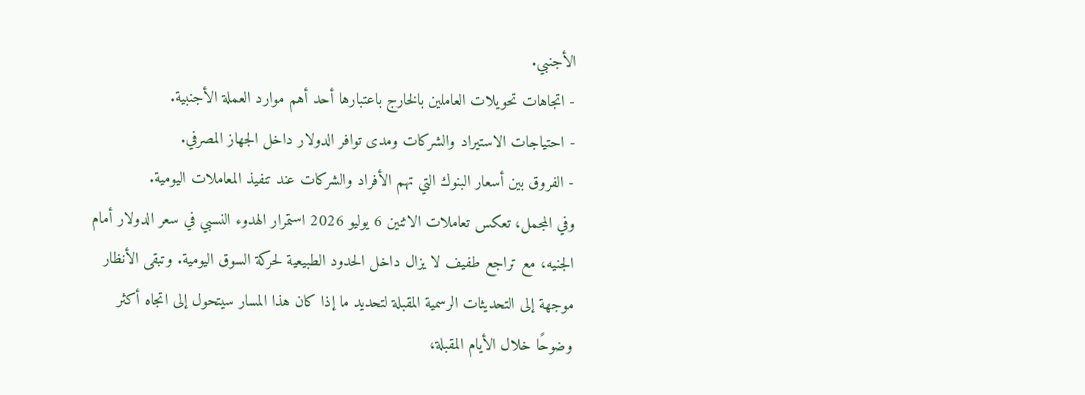الأجنبي.
- اتجاهات تحويلات العاملين بالخارج باعتبارها أحد أهم موارد العملة الأجنبية.
- احتياجات الاستيراد والشركات ومدى توافر الدولار داخل الجهاز المصرفي.
- الفروق بين أسعار البنوك التي تهم الأفراد والشركات عند تنفيذ المعاملات اليومية.
وفي المجمل، تعكس تعاملات الاثنين 6 يوليو 2026 استمرار الهدوء النسبي في سعر الدولار أمام الجنيه، مع تراجع طفيف لا يزال داخل الحدود الطبيعية لحركة السوق اليومية. وتبقى الأنظار موجهة إلى التحديثات الرسمية المقبلة لتحديد ما إذا كان هذا المسار سيتحول إلى اتجاه أكثر وضوحًا خلال الأيام المقبلة،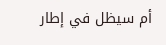أم سيظل في إطار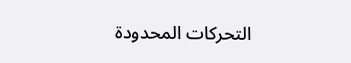التحركات المحدودة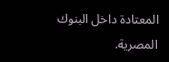المعتادة داخل البنوك المصرية.